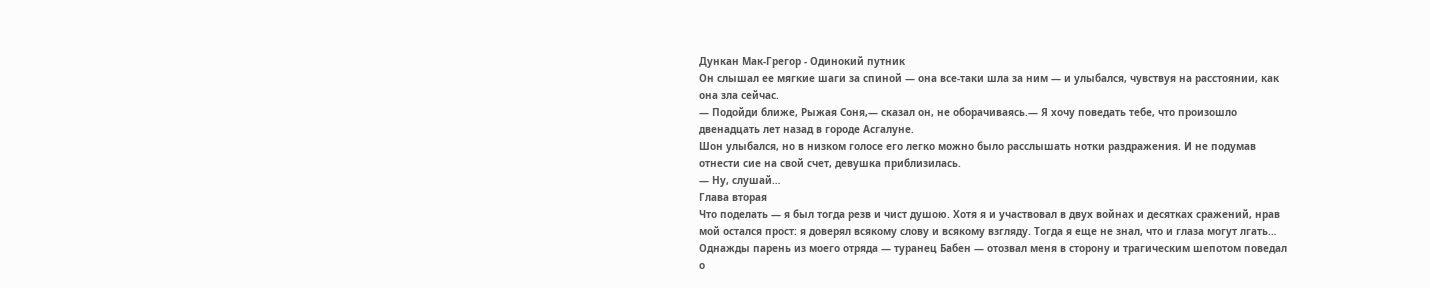Дункан Мак-Грегор - Одинокий путник
Он слышал ее мягкие шаги за спиной — она все-таки шла за ним — и улыбался, чувствуя на расстоянии, как она зла сейчас.
— Подойди ближе, Рыжая Соня,— сказал он, не оборачиваясь.— Я хочу поведать тебе, что произошло двенадцать лет назад в городе Асгалуне.
Шон улыбался, но в низком голосе его легко можно было расслышать нотки раздражения. И не подумав отнести сие на свой счет, девушка приблизилась.
— Ну, слушай…
Глава вторая
Что поделать — я был тогда резв и чист душою. Хотя я и участвовал в двух войнах и десятках сражений, нрав мой остался прост: я доверял всякому слову и всякому взгляду. Тогда я еще не знал, что и глаза могут лгать…
Однажды парень из моего отряда — туранец Бабен — отозвал меня в сторону и трагическим шепотом поведал о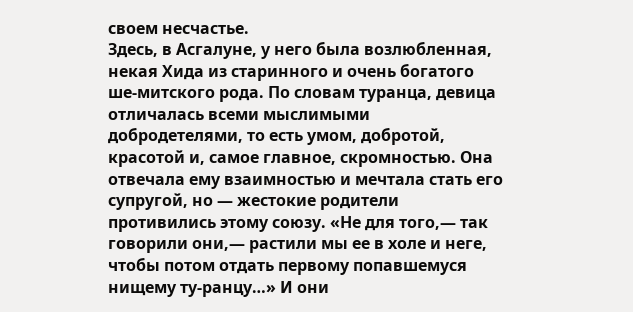своем несчастье.
Здесь, в Асгалуне, у него была возлюбленная, некая Хида из старинного и очень богатого ше-митского рода. По словам туранца, девица отличалась всеми мыслимыми добродетелями, то есть умом, добротой, красотой и, самое главное, скромностью. Она отвечала ему взаимностью и мечтала стать его супругой, но — жестокие родители противились этому союзу. «Не для того,— так говорили они,— растили мы ее в холе и неге, чтобы потом отдать первому попавшемуся нищему ту-ранцу…» И они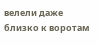велели даже близко к воротам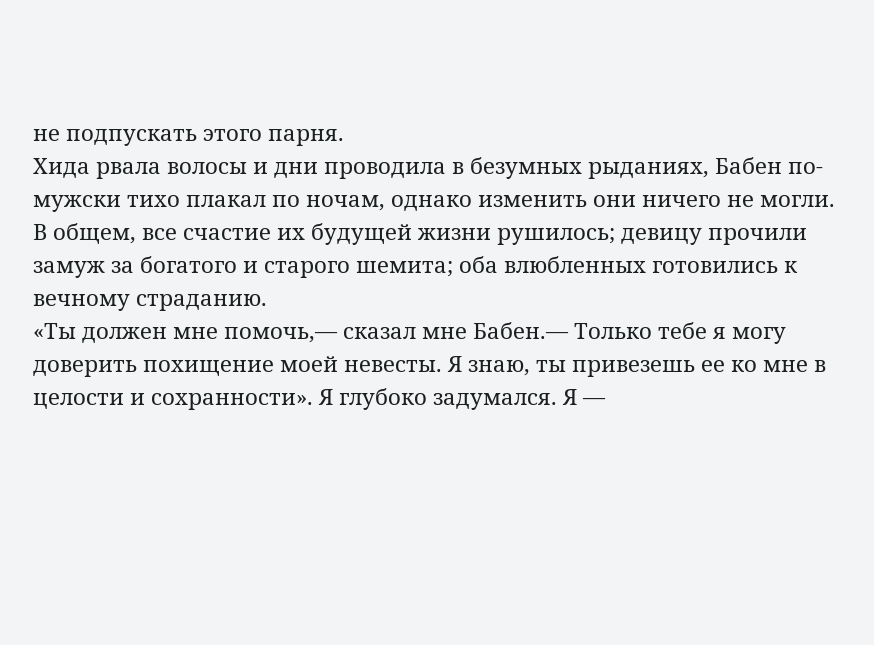не подпускать этого парня.
Хида рвала волосы и дни проводила в безумных рыданиях, Бабен по-мужски тихо плакал по ночам, однако изменить они ничего не могли. В общем, все счастие их будущей жизни рушилось; девицу прочили замуж за богатого и старого шемита; оба влюбленных готовились к вечному страданию.
«Ты должен мне помочь,— сказал мне Бабен.— Только тебе я могу доверить похищение моей невесты. Я знаю, ты привезешь ее ко мне в целости и сохранности». Я глубоко задумался. Я —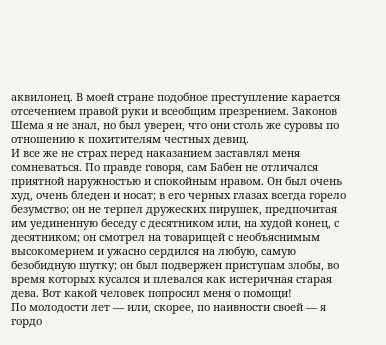аквилонец. В моей стране подобное преступление карается отсечением правой руки и всеобщим презрением. Законов Шема я не знал, но был уверен, что они столь же суровы по отношению к похитителям честных девиц.
И все же не страх перед наказанием заставлял меня сомневаться. По правде говоря, сам Бабен не отличался приятной наружностью и спокойным нравом. Он был очень худ, очень бледен и носат; в его черных глазах всегда горело безумство; он не терпел дружеских пирушек, предпочитая им уединенную беседу с десятником или, на худой конец, с десятником; он смотрел на товарищей с необъяснимым высокомерием и ужасно сердился на любую, самую безобидную шутку; он был подвержен приступам злобы, во время которых кусался и плевался как истеричная старая дева. Вот какой человек попросил меня о помощи!
По молодости лет — или, скорее, по наивности своей — я гордо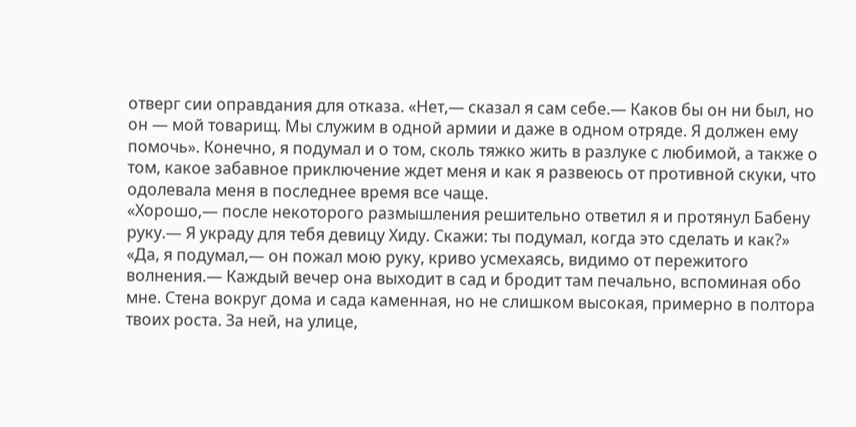отверг сии оправдания для отказа. «Нет,— сказал я сам себе.— Каков бы он ни был, но он — мой товарищ. Мы служим в одной армии и даже в одном отряде. Я должен ему помочь». Конечно, я подумал и о том, сколь тяжко жить в разлуке с любимой, а также о том, какое забавное приключение ждет меня и как я развеюсь от противной скуки, что одолевала меня в последнее время все чаще.
«Хорошо,— после некоторого размышления решительно ответил я и протянул Бабену руку.— Я украду для тебя девицу Хиду. Скажи: ты подумал, когда это сделать и как?»
«Да, я подумал,— он пожал мою руку, криво усмехаясь, видимо от пережитого волнения.— Каждый вечер она выходит в сад и бродит там печально, вспоминая обо мне. Стена вокруг дома и сада каменная, но не слишком высокая, примерно в полтора твоих роста. За ней, на улице,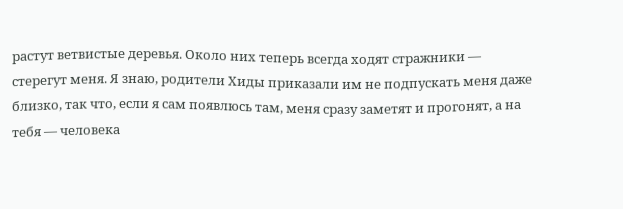растут ветвистые деревья. Около них теперь всегда ходят стражники — стерегут меня. Я знаю, родители Хиды приказали им не подпускать меня даже близко, так что, если я сам появлюсь там, меня сразу заметят и прогонят, а на тебя — человека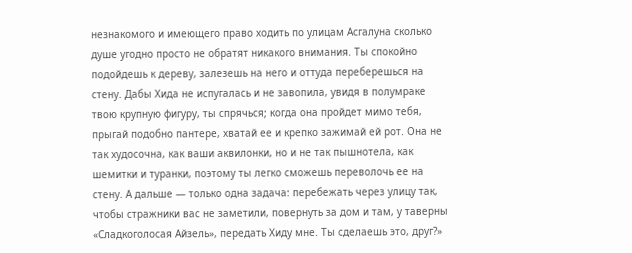незнакомого и имеющего право ходить по улицам Асгалуна сколько душе угодно просто не обратят никакого внимания. Ты спокойно подойдешь к дереву, залезешь на него и оттуда переберешься на стену. Дабы Хида не испугалась и не завопила, увидя в полумраке твою крупную фигуру, ты спрячься; когда она пройдет мимо тебя, прыгай подобно пантере, хватай ее и крепко зажимай ей рот. Она не так худосочна, как ваши аквилонки, но и не так пышнотела, как шемитки и туранки, поэтому ты легко сможешь переволочь ее на стену. А дальше — только одна задача: перебежать через улицу так, чтобы стражники вас не заметили, повернуть за дом и там, у таверны «Сладкоголосая Айзель», передать Хиду мне. Ты сделаешь это, друг?»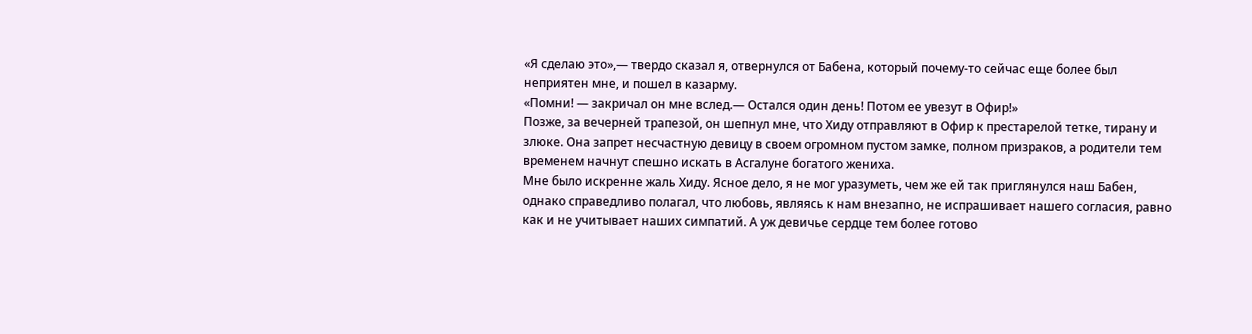«Я сделаю это»,— твердо сказал я, отвернулся от Бабена, который почему-то сейчас еще более был неприятен мне, и пошел в казарму.
«Помни! — закричал он мне вслед.— Остался один день! Потом ее увезут в Офир!»
Позже, за вечерней трапезой, он шепнул мне, что Хиду отправляют в Офир к престарелой тетке, тирану и злюке. Она запрет несчастную девицу в своем огромном пустом замке, полном призраков, а родители тем временем начнут спешно искать в Асгалуне богатого жениха.
Мне было искренне жаль Хиду. Ясное дело, я не мог уразуметь, чем же ей так приглянулся наш Бабен, однако справедливо полагал, что любовь, являясь к нам внезапно, не испрашивает нашего согласия, равно как и не учитывает наших симпатий. А уж девичье сердце тем более готово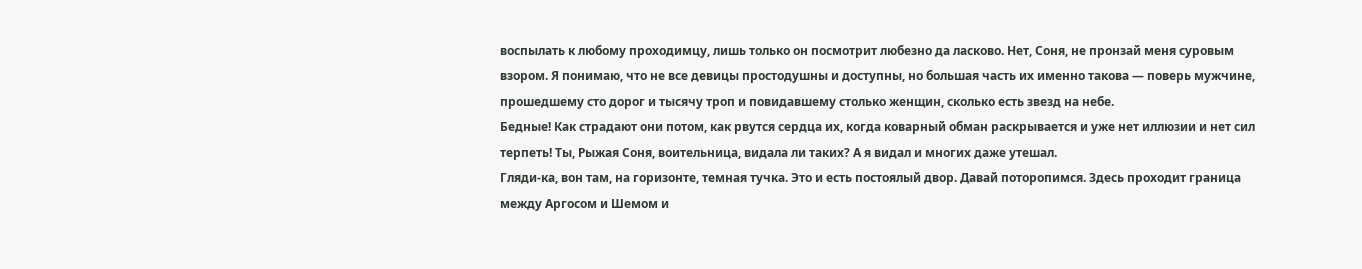воспылать к любому проходимцу, лишь только он посмотрит любезно да ласково. Нет, Соня, не пронзай меня суровым взором. Я понимаю, что не все девицы простодушны и доступны, но большая часть их именно такова — поверь мужчине, прошедшему сто дорог и тысячу троп и повидавшему столько женщин, сколько есть звезд на небе.
Бедные! Как страдают они потом, как рвутся сердца их, когда коварный обман раскрывается и уже нет иллюзии и нет сил терпеть! Ты, Рыжая Соня, воительница, видала ли таких? А я видал и многих даже утешал.
Гляди-ка, вон там, на горизонте, темная тучка. Это и есть постоялый двор. Давай поторопимся. Здесь проходит граница между Аргосом и Шемом и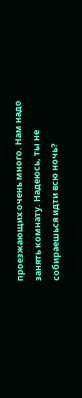проезжающих очень много. Нам надо занять комнату. Надеюсь, ты не собираешься идти всю ночь?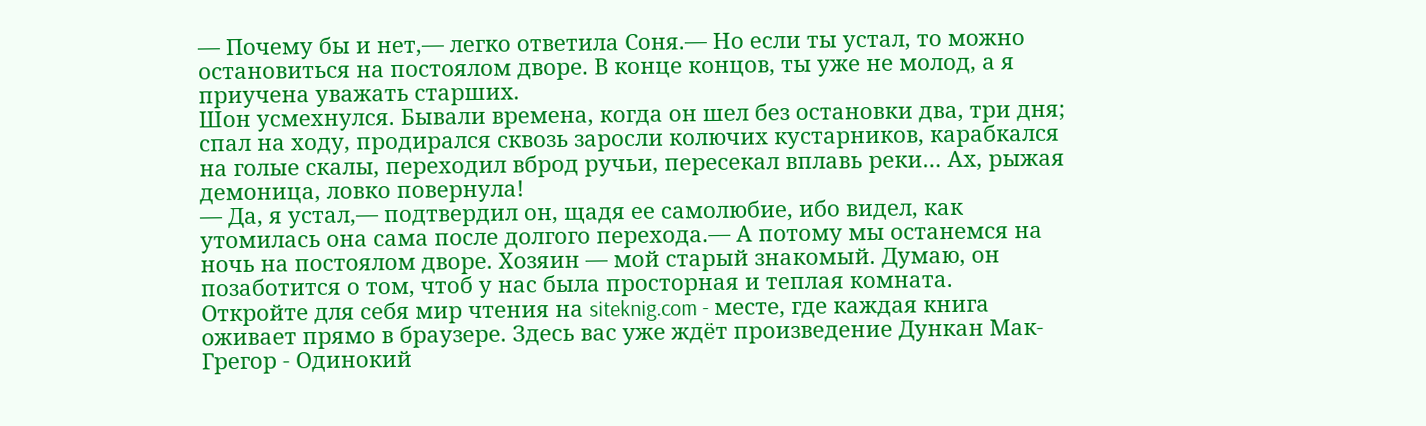— Почему бы и нет,— легко ответила Соня.— Но если ты устал, то можно остановиться на постоялом дворе. В конце концов, ты уже не молод, а я приучена уважать старших.
Шон усмехнулся. Бывали времена, когда он шел без остановки два, три дня; спал на ходу, продирался сквозь заросли колючих кустарников, карабкался на голые скалы, переходил вброд ручьи, пересекал вплавь реки… Ах, рыжая демоница, ловко повернула!
— Да, я устал,— подтвердил он, щадя ее самолюбие, ибо видел, как утомилась она сама после долгого перехода.— А потому мы останемся на ночь на постоялом дворе. Хозяин — мой старый знакомый. Думаю, он позаботится о том, чтоб у нас была просторная и теплая комната.
Откройте для себя мир чтения на siteknig.com - месте, где каждая книга оживает прямо в браузере. Здесь вас уже ждёт произведение Дункан Мак-Грегор - Одинокий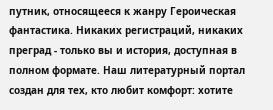путник, относящееся к жанру Героическая фантастика. Никаких регистраций, никаких преград - только вы и история, доступная в полном формате. Наш литературный портал создан для тех, кто любит комфорт: хотите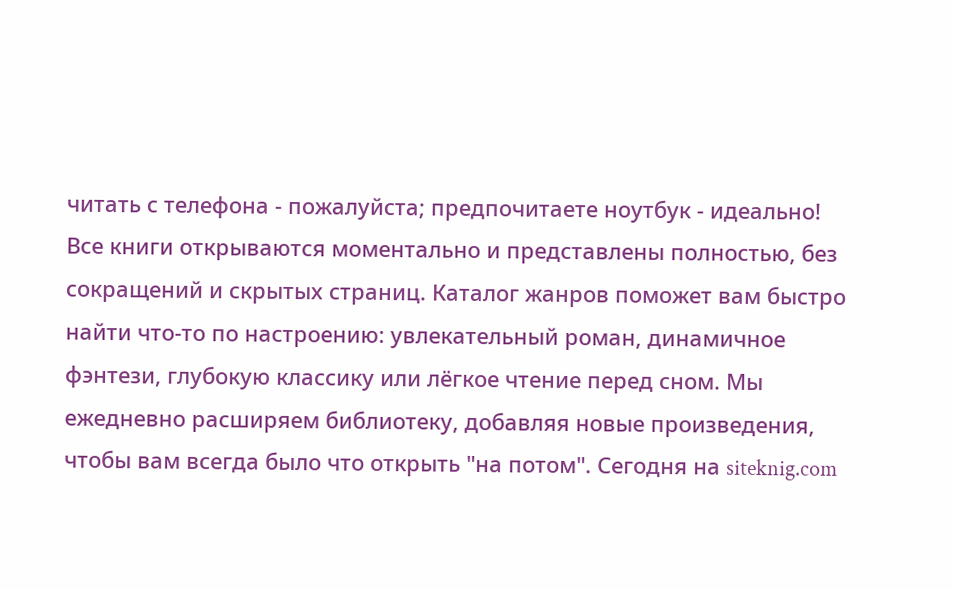читать с телефона - пожалуйста; предпочитаете ноутбук - идеально! Все книги открываются моментально и представлены полностью, без сокращений и скрытых страниц. Каталог жанров поможет вам быстро найти что-то по настроению: увлекательный роман, динамичное фэнтези, глубокую классику или лёгкое чтение перед сном. Мы ежедневно расширяем библиотеку, добавляя новые произведения, чтобы вам всегда было что открыть "на потом". Сегодня на siteknig.com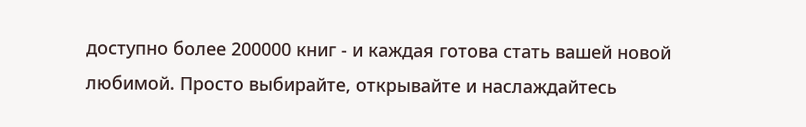доступно более 200000 книг - и каждая готова стать вашей новой любимой. Просто выбирайте, открывайте и наслаждайтесь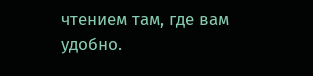чтением там, где вам удобно.